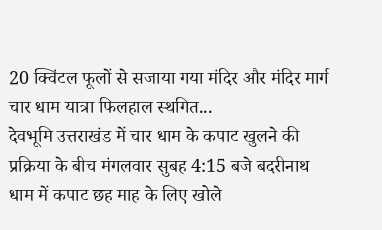20 क्विंटल फूलों से सजाया गया मंदिर और मंदिर मार्ग चार धाम यात्रा फिलहाल स्थगित...
देवभूमि उत्तराखंड में चार धाम के कपाट खुलने की प्रक्रिया के बीच मंगलवार सुबह 4:15 बजे बदरीनाथ धाम में कपाट छह माह के लिए खोले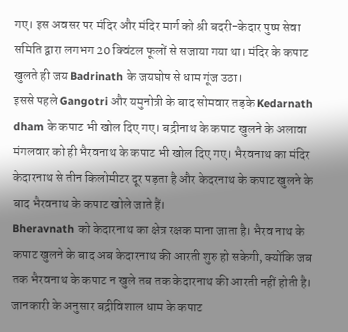गए। इस अवसर पर मंदिर और मंदिर मार्ग को श्री बदरी-केदार पुष्प सेवा समिति द्वारा लगभग 20 क्विंटल फूलों से सजाया गया था। मंदिर के कपाट खुलते ही जय Badrinath के जयघोष से धाम गूंज उठा।
इससे पहले Gangotri और यमुनोत्री के बाद सोमवार तड़के Kedarnath dham के कपाट भी खोल दिए गए। बद्रीनाथ के कपाट खुलने के अलावा मंगलवार को ही भैरवनाथ के कपाट भी खोल दिए गए। भैरवनाथ का मंदिर केदारनाथ से तीन किलोमीटर दूर पड़ता है और केदरनाथ के कपाट खुलने के बाद भैरवनाथ के कपाट खोले जाते हैं।
Bheravnath को केदारनाथ का क्षेत्र रक्षक माना जाता है। भैरव नाथ के कपाट खुलने के बाद अब केदारनाथ की आरती शुरु हो सकेगी, क्योंकि जब तक भैरवनाथ के कपाट न खुले तब तक केदारनाथ की आरती नहीं होती है।
जानकारी के अनुसार बद्रीविशाल धाम के कपाट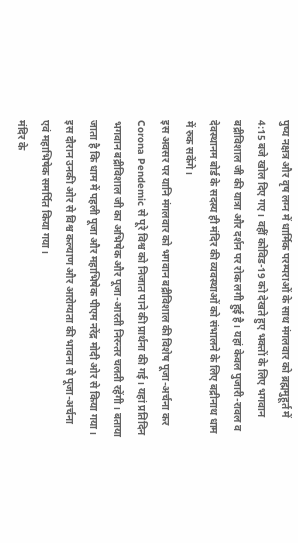पुष्य नक्षत्र और वृष लग्न में धार्मिक परम्पराओं के साथ मंगलवार को ब्रह्ममुहूर्त में 4:15 बजे खोल दिए गए। वहीं कोविड-19 को देखते हुए भक्तों के लिए भगवान बद्रीविशाल जी की यात्रा और दर्शन पर रोक लगी हुई है। यहां केवल पुजारी-रावल व देवस्थानम बोर्ड के सदस्य ही मंदिर की व्यवस्थाओं को संभालने के लिए बद्रीनाथ धाम में रुक सकेंगे।
इस अवसर पर यानि मंगलवार को भगवान बद्रीविशाल की विशेष पूजा-अर्चना कर Corona Pendemic से पूरे विश्व को निजात पाने की प्रार्थना की गई। यहां प्रतिदिन भगवान बद्रीविशाल जी का अभिषेक और पूजा-आरती निरन्तर चलती रहेंगी। बताया जाता है कि धाम में पहली पूजा और महाभिषेक पीएम नरेंद्र मोदी ओर से किया गया। इस दौरान उनकी ओर से विश्व कल्याण और आरोग्यता की भावना से पूजा-अर्चना एवं महाभिषेक समर्पित किया गया।
मंदिर के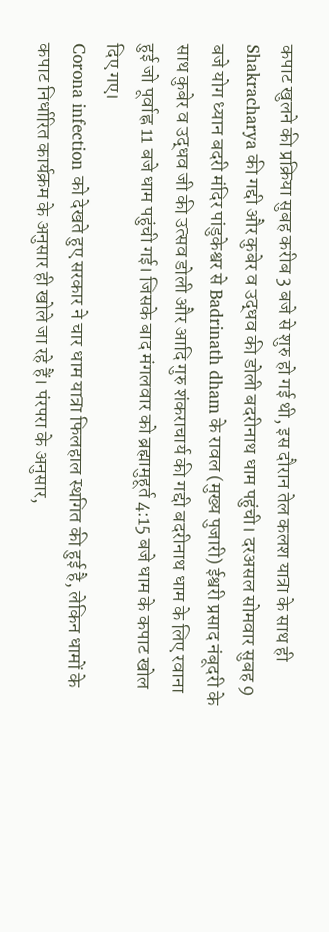कपाट खुलने की प्रक्रिया सुबह करीब 3 बजे से शुरु हो गई थी, इस दौरान तेल कलश यात्रा के साथ ही Shakracharya की गद्दी और कुबेर व उद्धव की डोली बदरीनाथ धाम पहुंची। दरअसल सोमवार सुबह 9 बजे योग ध्यान बदरी मंदिर पांडुकेश्वर से Badrinath dham के रावल (मुख्य पुजारी) ईश्वरी प्रसाद नंबूदरी के साथ कुबेर व उद्धव जी की उत्सव डोली और आदि गुरु शंकराचार्य की गद्दी बदरीनाथ धाम के लिए रवाना हुई जो पूर्वाह्न 11 बजे धाम पहुंची गई। जिसके बाद मंगलवार को ब्रह्मामुहूर्त 4:15 बजे धाम के कपाट खोल दिए गए।
Corona infection को देखते हुए सरकार ने चार धाम यात्रा फिलहाल स्थगित की हुई है, लेकिन धामों के कपाट निर्धारित कार्यक्रम के अनुसार ही खोले जा रहे हैं। पंरपरा के अनुसार,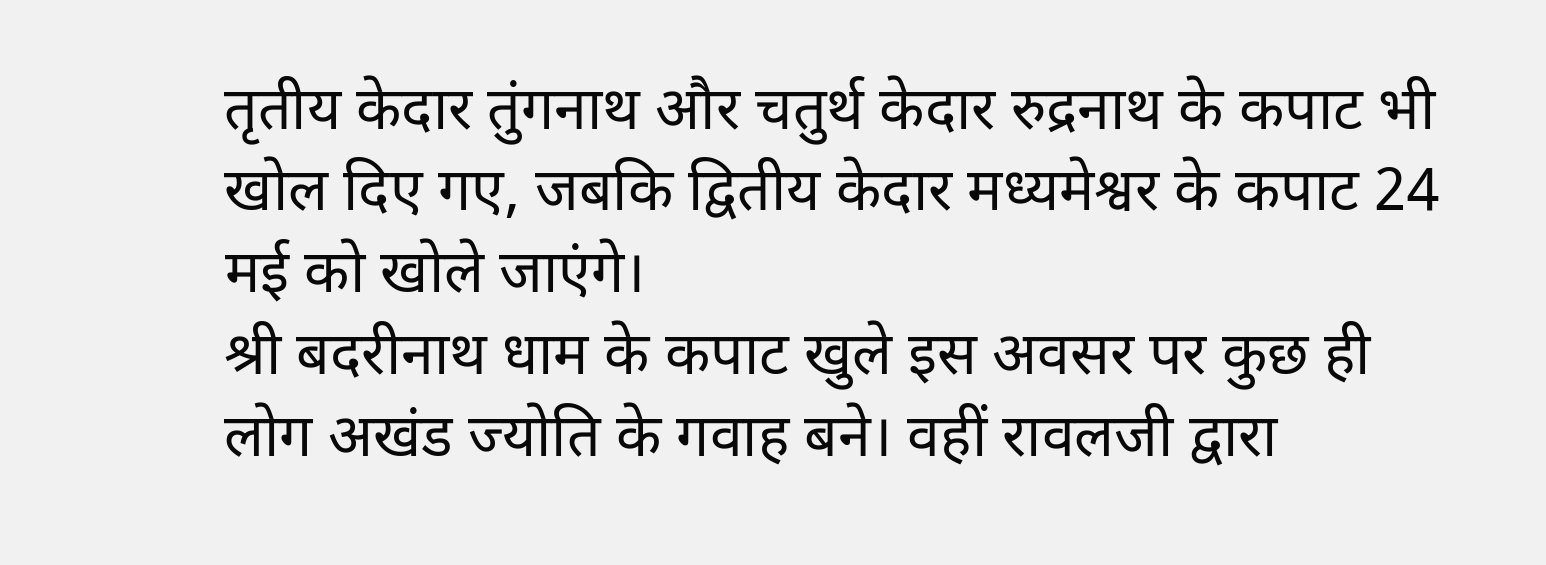तृतीय केदार तुंगनाथ और चतुर्थ केदार रुद्रनाथ के कपाट भी खोल दिए गए, जबकि द्वितीय केदार मध्यमेश्वर के कपाट 24 मई को खोले जाएंगे।
श्री बदरीनाथ धाम के कपाट खुले इस अवसर पर कुछ ही लोग अखंड ज्योति के गवाह बने। वहीं रावलजी द्वारा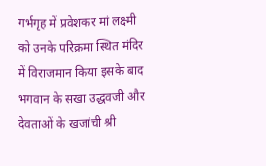गर्भगृह में प्रवेशकर मां लक्ष्मी को उनके परिक्रमा स्थित मंदिर में विराजमान किया इसके बाद भगवान के सखा उद्धवजी और देवताओं के खजांची श्री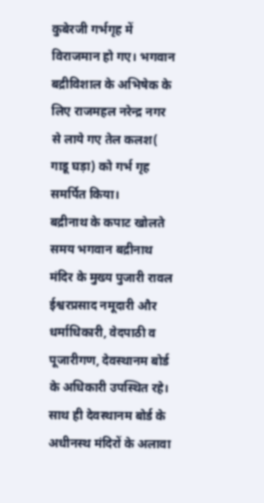कुबेरजी गर्भगृह में विराजमान हो गए। भगवान बद्रीविशाल के अभिषेक के लिए राजमहल नरेन्द्र नगर से लाये गए तेल कलश( गाडू घड़ा) को गर्भ गृह समर्पित किया।
बद्रीनाथ के कपाट खोलते समय भगवान बद्रीनाथ मंदिर के मुख्य पुजारी रावल ईश्वरप्रसाद नमूदारी और धर्माधिकारी, वेदपाठी व पूजारीगण, देवस्थानम बोर्ड के अधिकारी उपस्थित रहे। साथ ही देवस्थानम बोर्ड के अधीनस्थ मंदिरों के अलावा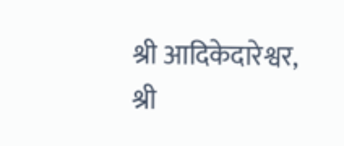श्री आदिकेदारेश्वर, श्री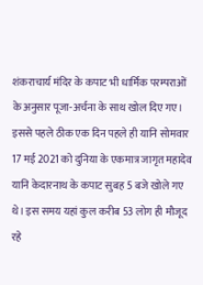शंकराचार्य मंदिर के कपाट भी धार्मिक परम्पराओं के अनुसार पूजा-अर्चना के साथ खोल दिए गए।
इससे पहले ठीक एक दिन पहले ही यानि सोमवार 17 मई 2021 को दुनिया के एकमात्र जागृत महादेव यानि केदारनाथ के कपाट सुबह 5 बजे खोले गए थे। इस समय यहां कुल करीब 53 लोग ही मौजूद रहे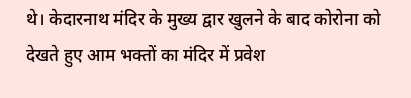थे। केदारनाथ मंदिर के मुख्य द्वार खुलने के बाद कोरोना को देखते हुए आम भक्तों का मंदिर में प्रवेश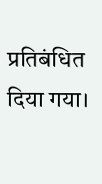प्रतिबंधित दिया गया।